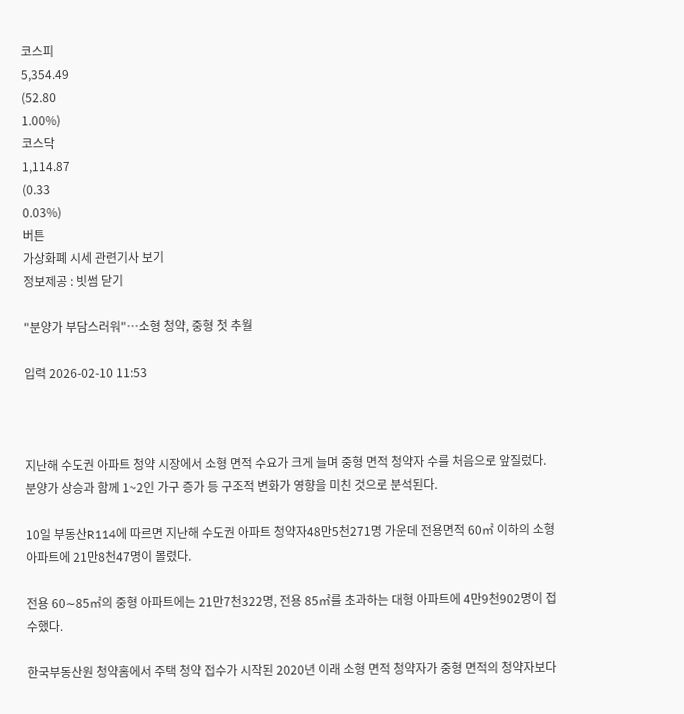코스피
5,354.49
(52.80
1.00%)
코스닥
1,114.87
(0.33
0.03%)
버튼
가상화폐 시세 관련기사 보기
정보제공 : 빗썸 닫기

"분양가 부담스러워"…소형 청약, 중형 첫 추월

입력 2026-02-10 11:53



지난해 수도권 아파트 청약 시장에서 소형 면적 수요가 크게 늘며 중형 면적 청약자 수를 처음으로 앞질렀다. 분양가 상승과 함께 1~2인 가구 증가 등 구조적 변화가 영향을 미친 것으로 분석된다.

10일 부동산R114에 따르면 지난해 수도권 아파트 청약자48만5천271명 가운데 전용면적 60㎡ 이하의 소형아파트에 21만8천47명이 몰렸다.

전용 60∼85㎡의 중형 아파트에는 21만7천322명, 전용 85㎡를 초과하는 대형 아파트에 4만9천902명이 접수했다.

한국부동산원 청약홈에서 주택 청약 접수가 시작된 2020년 이래 소형 면적 청약자가 중형 면적의 청약자보다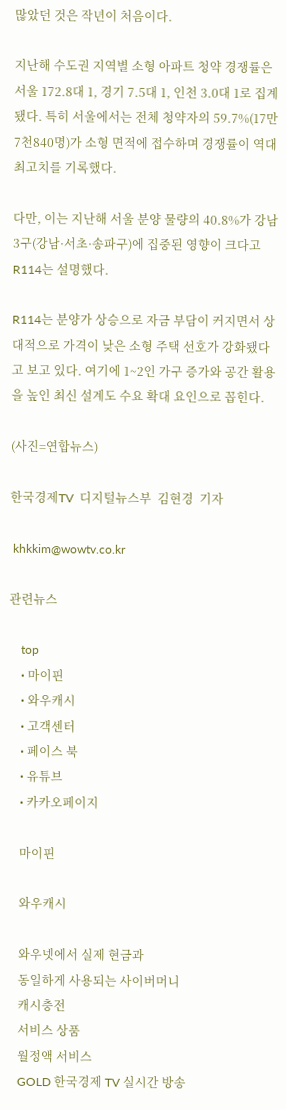많았던 것은 작년이 처음이다.

지난해 수도권 지역별 소형 아파트 청약 경쟁률은 서울 172.8대 1, 경기 7.5대 1, 인천 3.0대 1로 집계됐다. 특히 서울에서는 전체 청약자의 59.7%(17만7천840명)가 소형 면적에 접수하며 경쟁률이 역대 최고치를 기록했다.

다만, 이는 지난해 서울 분양 물량의 40.8%가 강남3구(강남·서초·송파구)에 집중된 영향이 크다고 R114는 설명했다.

R114는 분양가 상승으로 자금 부담이 커지면서 상대적으로 가격이 낮은 소형 주택 선호가 강화됐다고 보고 있다. 여기에 1~2인 가구 증가와 공간 활용을 높인 최신 설계도 수요 확대 요인으로 꼽힌다.

(사진=연합뉴스)

한국경제TV  디지털뉴스부  김현경  기자

 khkkim@wowtv.co.kr

관련뉴스

    top
    • 마이핀
    • 와우캐시
    • 고객센터
    • 페이스 북
    • 유튜브
    • 카카오페이지

    마이핀

    와우캐시

    와우넷에서 실제 현금과
    동일하게 사용되는 사이버머니
    캐시충전
    서비스 상품
    월정액 서비스
    GOLD 한국경제 TV 실시간 방송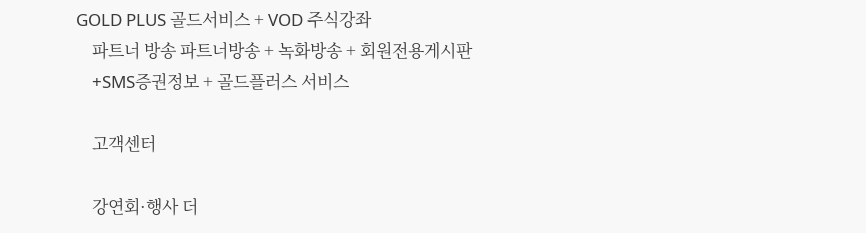GOLD PLUS 골드서비스 + VOD 주식강좌
    파트너 방송 파트너방송 + 녹화방송 + 회원전용게시판
    +SMS증권정보 + 골드플러스 서비스

    고객센터

    강연회·행사 더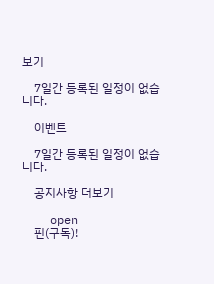보기

    7일간 등록된 일정이 없습니다.

    이벤트

    7일간 등록된 일정이 없습니다.

    공지사항 더보기

    open
    핀(구독)!